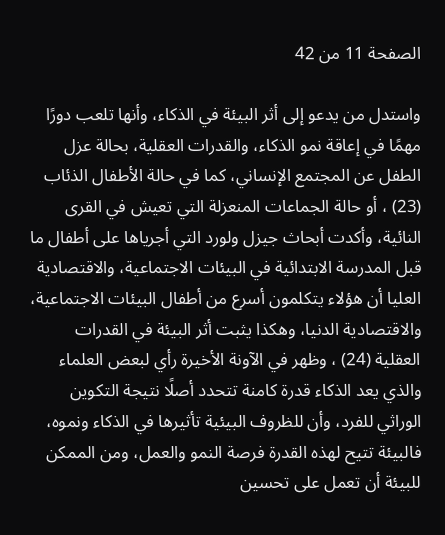الصفحة 11 من 42

واستدل من يدعو إلى أثر البيئة في الذكاء، وأنها تلعب دورًا مهمًا في إعاقة نمو الذكاء، والقدرات العقلية، بحالة عزل الطفل عن المجتمع الإنساني، كما في حالة الأطفال الذئاب (23) ، أو حالة الجماعات المنعزلة التي تعيش في القرى النائية، وأكدت أبحاث جيزل ولورد التي أجرياها على أطفال ما قبل المدرسة الابتدائية في البيئات الاجتماعية، والاقتصادية العليا أن هؤلاء يتكلمون أسرع من أطفال البيئات الاجتماعية، والاقتصادية الدنيا، وهكذا يثبت أثر البيئة في القدرات العقلية (24) ، وظهر في الآونة الأخيرة رأي لبعض العلماء والذي يعد الذكاء قدرة كامنة تتحدد أصلًا نتيجة التكوين الوراثي للفرد، وأن للظروف البيئية تأثيرها في الذكاء ونموه، فالبيئة تتيح لهذه القدرة فرصة النمو والعمل، ومن الممكن للبيئة أن تعمل على تحسين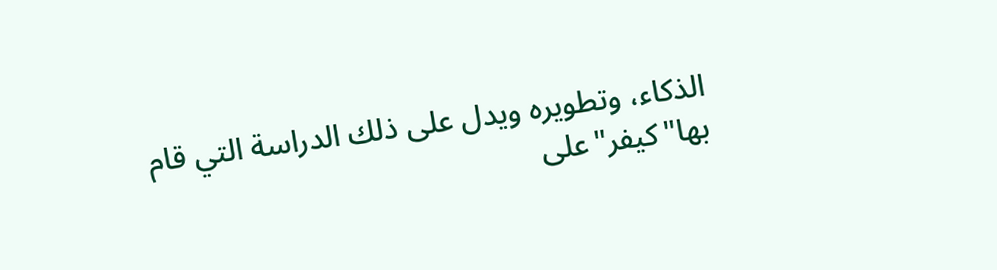الذكاء، وتطويره ويدل على ذلك الدراسة التي قام بها"كيفر"على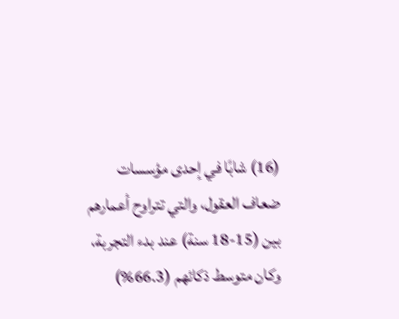(16) شابًا في إحدى مؤسسات ضعاف العقول، والتي تتراوح أعمارهم بين (15-18 سنة) عند بدء التجربة، وكان متوسط ذكائهم (66.3%)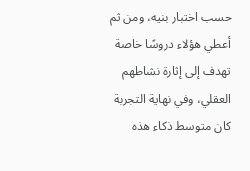حسب اختبار بنيه، ومن ثم أعطي هؤلاء دروسًا خاصة تهدف إلى إثارة نشاطهم العقلي، وفي نهاية التجربة كان متوسط ذكاء هذه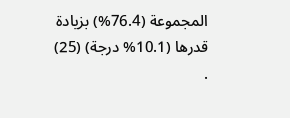المجموعة (76.4%) بزيادة قدرها (10.1% درجة) (25) .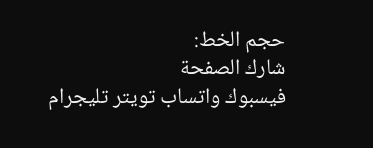حجم الخط:
شارك الصفحة
فيسبوك واتساب تويتر تليجرام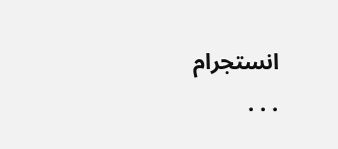انستجرام
. . .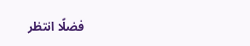فضلًا انتظر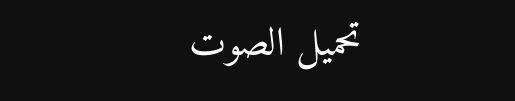تحميل الصوت